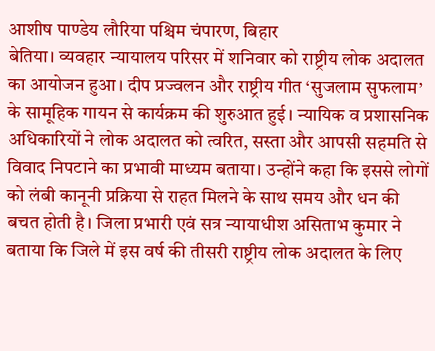आशीष पाण्डेय लौरिया पश्चिम चंपारण, बिहार
बेतिया। व्यवहार न्यायालय परिसर में शनिवार को राष्ट्रीय लोक अदालत का आयोजन हुआ। दीप प्रज्वलन और राष्ट्रीय गीत ‘सुजलाम सुफलाम’ के सामूहिक गायन से कार्यक्रम की शुरुआत हुई। न्यायिक व प्रशासनिक अधिकारियों ने लोक अदालत को त्वरित, सस्ता और आपसी सहमति से विवाद निपटाने का प्रभावी माध्यम बताया। उन्होंने कहा कि इससे लोगों को लंबी कानूनी प्रक्रिया से राहत मिलने के साथ समय और धन की बचत होती है। जिला प्रभारी एवं सत्र न्यायाधीश असिताभ कुमार ने बताया कि जिले में इस वर्ष की तीसरी राष्ट्रीय लोक अदालत के लिए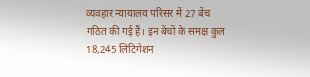व्यवहार न्यायालय परिसर में 27 बेंच गठित की गई हैं। इन बेंचों के समक्ष कुल 18,245 लिटिगेशन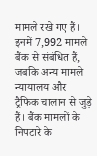मामले रखे गए हैं। इनमें 7,992 मामले बैंक से संबंधित हैं, जबकि अन्य मामले न्यायालय और ट्रैफिक चालान से जुड़े हैं। बैंक मामलों के निपटारे के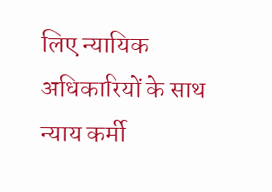लिए न्यायिक अधिकारियों के साथ न्याय कर्मी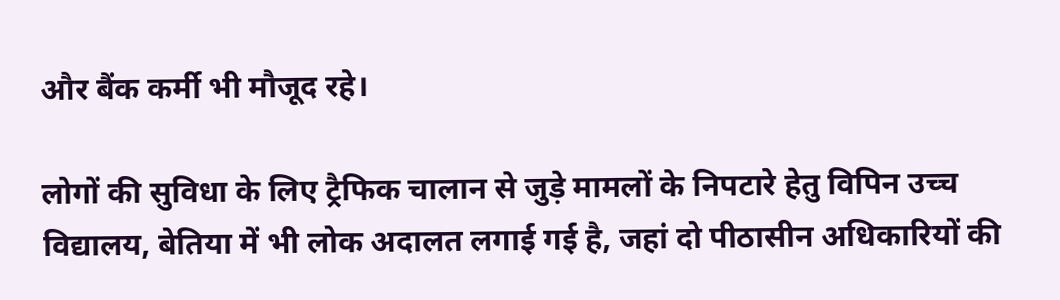और बैंक कर्मी भी मौजूद रहे।

लोगों की सुविधा के लिए ट्रैफिक चालान से जुड़े मामलों के निपटारे हेतु विपिन उच्च विद्यालय, बेतिया में भी लोक अदालत लगाई गई है, जहां दो पीठासीन अधिकारियों की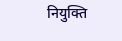नियुक्ति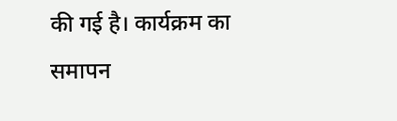की गई है। कार्यक्रम का समापन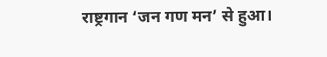राष्ट्रगान ‘जन गण मन’ से हुआ।